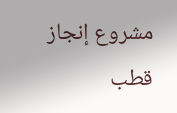مشروع إنجاز قطب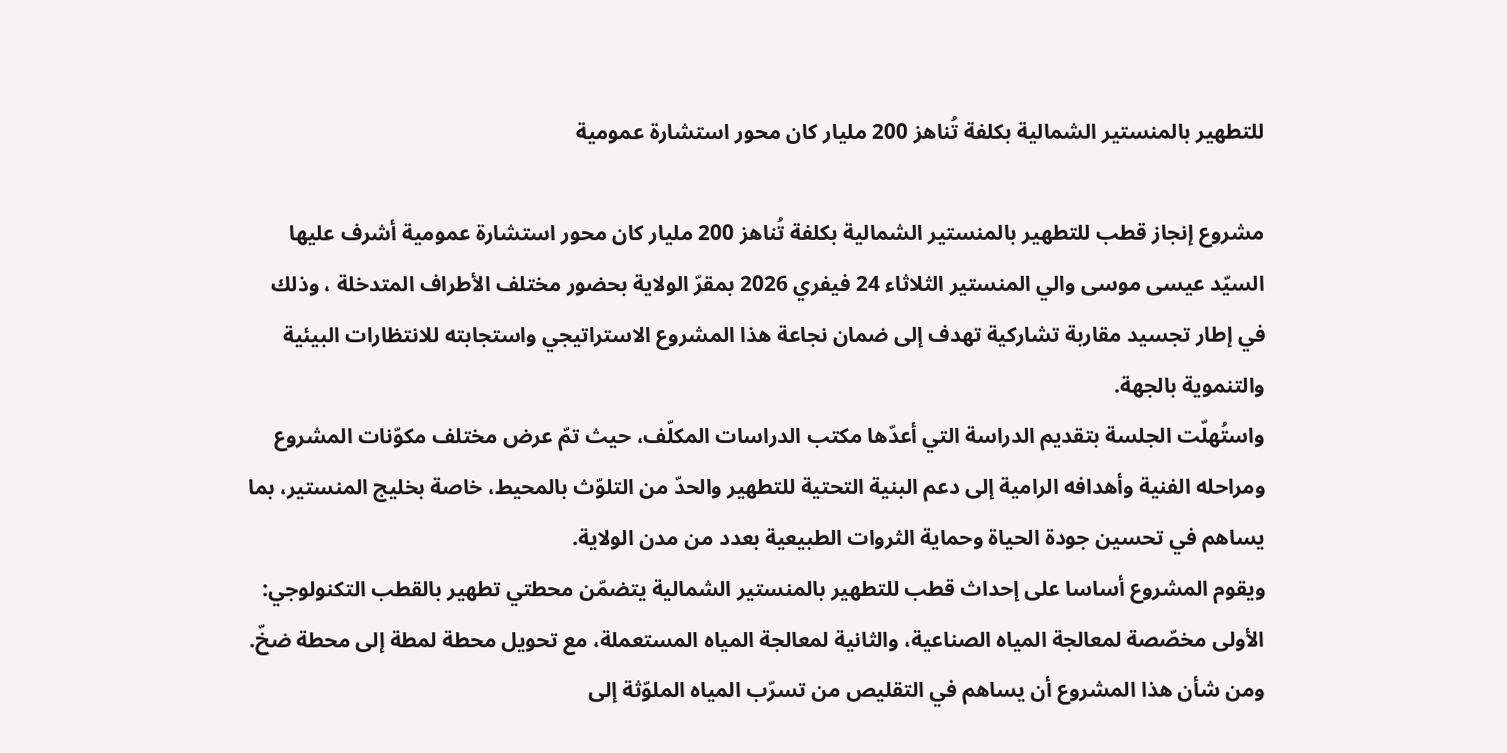للتطهير بالمنستير الشمالية بكلفة تُناهز 200 مليار كان محور استشارة عمومية

مشروع إنجاز قطب للتطهير بالمنستير الشمالية بكلفة تُناهز 200 مليار كان محور استشارة عمومية أشرف عليها السيّد عيسى موسى والي المنستير الثلاثاء 24 فيفري 2026 بمقرّ الولاية بحضور مختلف الأطراف المتدخلة ، وذلك في إطار تجسيد مقاربة تشاركية تهدف إلى ضمان نجاعة هذا المشروع الاستراتيجي واستجابته للانتظارات البيئية والتنموية بالجهة.
واستُهلّت الجلسة بتقديم الدراسة التي أعدّها مكتب الدراسات المكلّف، حيث تمّ عرض مختلف مكوّنات المشروع ومراحله الفنية وأهدافه الرامية إلى دعم البنية التحتية للتطهير والحدّ من التلوّث بالمحيط، خاصة بخليج المنستير، بما يساهم في تحسين جودة الحياة وحماية الثروات الطبيعية بعدد من مدن الولاية.
ويقوم المشروع أساسا على إحداث قطب للتطهير بالمنستير الشمالية يتضمّن محطتي تطهير بالقطب التكنولوجي: الأولى مخصّصة لمعالجة المياه الصناعية، والثانية لمعالجة المياه المستعملة، مع تحويل محطة لمطة إلى محطة ضخّ. ومن شأن هذا المشروع أن يساهم في التقليص من تسرّب المياه الملوّثة إلى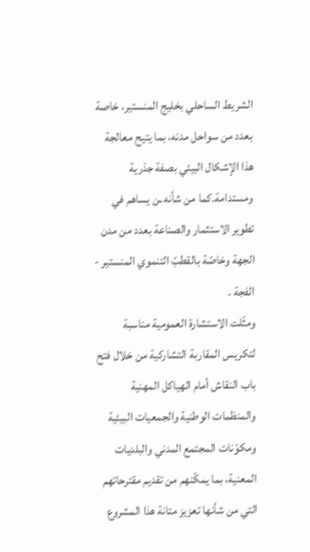الشريط الساحلي بخليج المنستير، خاصة بعدد من سواحل مدنه، بما يتيح معالجة هذا الإشكال البيئي بصفة جذرية ومستدامة.كما من شأنه ـن يساهم في تطوير الاستثمار والصناعة بعدد من مدن الجهة وخاصّة بالقطبّ التنموي المنستير - الفجة .
ومثّلت الاستشارة العمومية مناسبة لتكريس المقاربة التشاركية من خلال فتح باب النقاش أمام الهياكل المهنية والمنظمات الوطنية والجمعيات البيئية ومكوّنات المجتمع المدني والبلديات المعنية، بما يمكّنهم من تقديم مقترحاتهم التي من شأنها تعزيز متانة هذا المشروع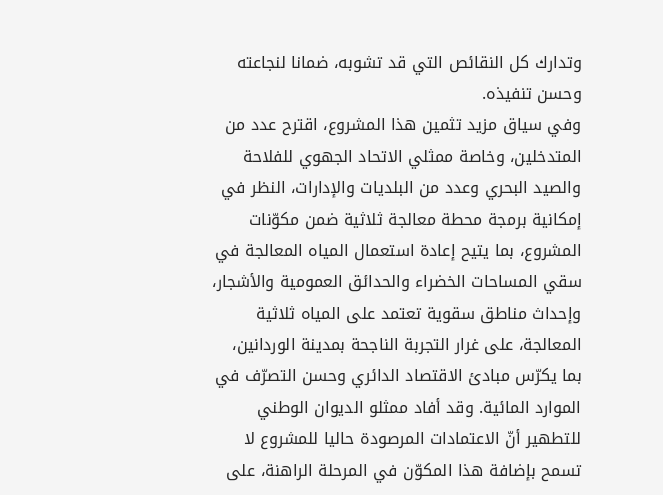وتدارك كل النقائص التي قد تشوبه، ضمانا لنجاعته وحسن تنفيذه.
وفي سياق مزيد تثمين هذا المشروع، اقترح عدد من المتدخلين، وخاصة ممثلي الاتحاد الجهوي للفلاحة والصيد البحري وعدد من البلديات والإدارات، النظر في إمكانية برمجة محطة معالجة ثلاثية ضمن مكوّنات المشروع، بما يتيح إعادة استعمال المياه المعالجة في سقي المساحات الخضراء والحدائق العمومية والأشجار، وإحداث مناطق سقوية تعتمد على المياه ثلاثية المعالجة، على غرار التجربة الناجحة بمدينة الوردانين، بما يكرّس مبادئ الاقتصاد الدائري وحسن التصرّف في الموارد المائية. وقد أفاد ممثلو الديوان الوطني للتطهير أنّ الاعتمادات المرصودة حاليا للمشروع لا تسمح بإضافة هذا المكوّن في المرحلة الراهنة، على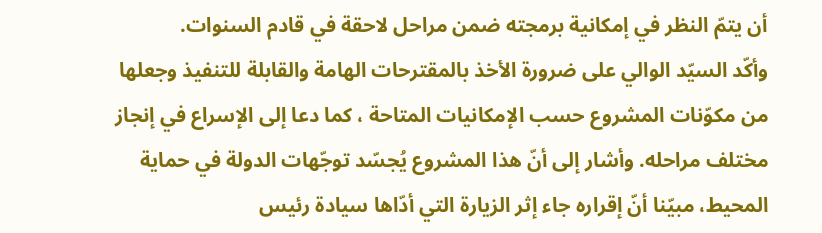أن يتمّ النظر في إمكانية برمجته ضمن مراحل لاحقة في قادم السنوات.
وأكّد السيّد الوالي على ضرورة الأخذ بالمقترحات الهامة والقابلة للتنفيذ وجعلها من مكوّنات المشروع حسب الإمكانيات المتاحة ، كما دعا إلى الإسراع في إنجاز مختلف مراحله. وأشار إلى أنّ هذا المشروع يُجسّد توجّهات الدولة في حماية المحيط، مبيّنا أنّ إقراره جاء إثر الزيارة التي أدّاها سيادة رئيس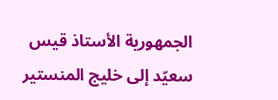الجمهورية الأستاذ قيس سعيّد إلى خليج المنستير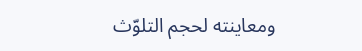ومعاينته لحجم التلوّث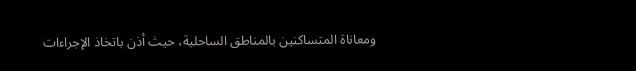ومعاناة المتساكنين بالمناطق الساحلية، حيث أذن باتخاذ الإجراءات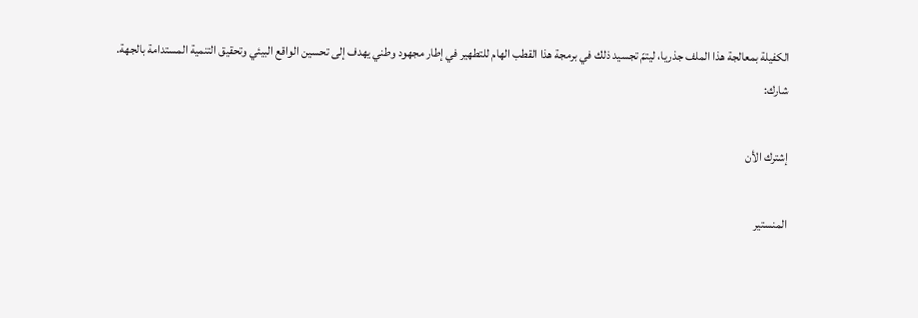الكفيلة بمعالجة هذا الملف جذريا، ليتمّ تجسيد ذلك في برمجة هذا القطب الهام للتطهير في إطار مجهود وطني يهدف إلى تحسين الواقع البيئي وتحقيق التنمية المستدامة بالجهة.
شارك:

إشترك الأن

المنستير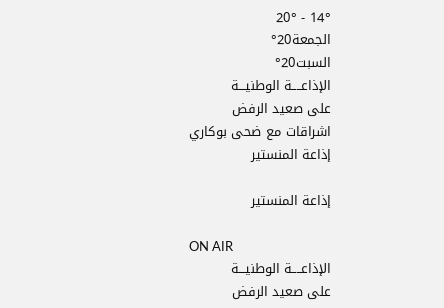14° - 20°
الجمعة20°
السبت20°
الإذاعــــة الوطنيـــة
على صعيد الرفض
اشراقات مع ضحى بوكاري
إذاعة المنستير

إذاعة المنستير

ON AIR
الإذاعــــة الوطنيـــة
على صعيد الرفض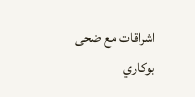اشراقات مع ضحى بوكاري